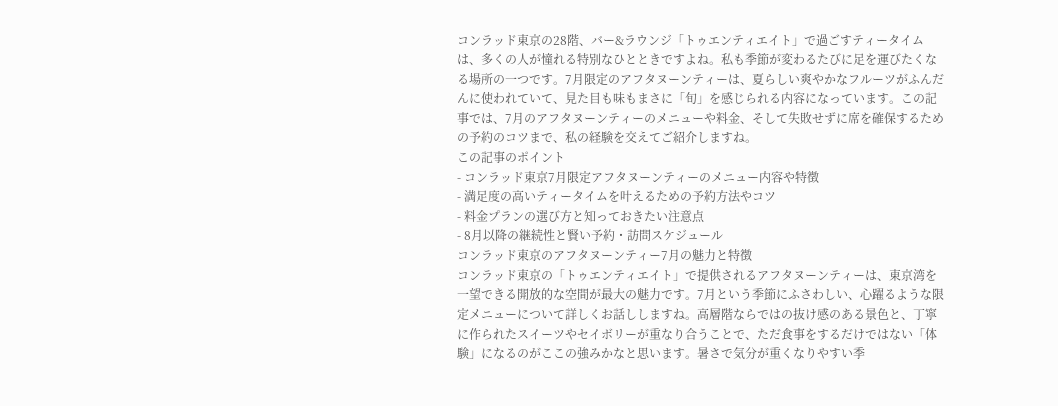コンラッド東京の28階、バー&ラウンジ「トゥエンティエイト」で過ごすティータイムは、多くの人が憧れる特別なひとときですよね。私も季節が変わるたびに足を運びたくなる場所の一つです。7月限定のアフタヌーンティーは、夏らしい爽やかなフルーツがふんだんに使われていて、見た目も味もまさに「旬」を感じられる内容になっています。この記事では、7月のアフタヌーンティーのメニューや料金、そして失敗せずに席を確保するための予約のコツまで、私の経験を交えてご紹介しますね。
この記事のポイント
- コンラッド東京7月限定アフタヌーンティーのメニュー内容や特徴
- 満足度の高いティータイムを叶えるための予約方法やコツ
- 料金プランの選び方と知っておきたい注意点
- 8月以降の継続性と賢い予約・訪問スケジュール
コンラッド東京のアフタヌーンティー7月の魅力と特徴
コンラッド東京の「トゥエンティエイト」で提供されるアフタヌーンティーは、東京湾を一望できる開放的な空間が最大の魅力です。7月という季節にふさわしい、心躍るような限定メニューについて詳しくお話ししますね。高層階ならではの抜け感のある景色と、丁寧に作られたスイーツやセイボリーが重なり合うことで、ただ食事をするだけではない「体験」になるのがここの強みかなと思います。暑さで気分が重くなりやすい季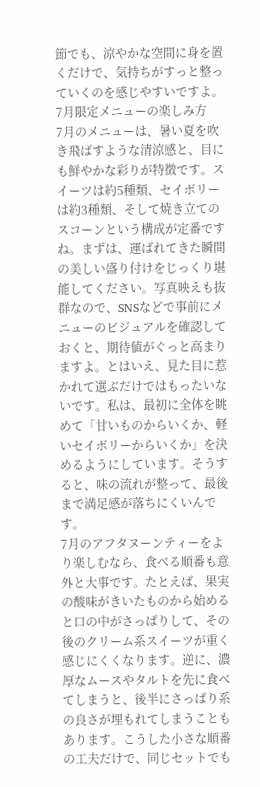節でも、涼やかな空間に身を置くだけで、気持ちがすっと整っていくのを感じやすいですよ。
7月限定メニューの楽しみ方
7月のメニューは、暑い夏を吹き飛ばすような清涼感と、目にも鮮やかな彩りが特徴です。スイーツは約5種類、セイボリーは約3種類、そして焼き立てのスコーンという構成が定番ですね。まずは、運ばれてきた瞬間の美しい盛り付けをじっくり堪能してください。写真映えも抜群なので、SNSなどで事前にメニューのビジュアルを確認しておくと、期待値がぐっと高まりますよ。とはいえ、見た目に惹かれて選ぶだけではもったいないです。私は、最初に全体を眺めて「甘いものからいくか、軽いセイボリーからいくか」を決めるようにしています。そうすると、味の流れが整って、最後まで満足感が落ちにくいんです。
7月のアフタヌーンティーをより楽しむなら、食べる順番も意外と大事です。たとえば、果実の酸味がきいたものから始めると口の中がさっぱりして、その後のクリーム系スイーツが重く感じにくくなります。逆に、濃厚なムースやタルトを先に食べてしまうと、後半にさっぱり系の良さが埋もれてしまうこともあります。こうした小さな順番の工夫だけで、同じセットでも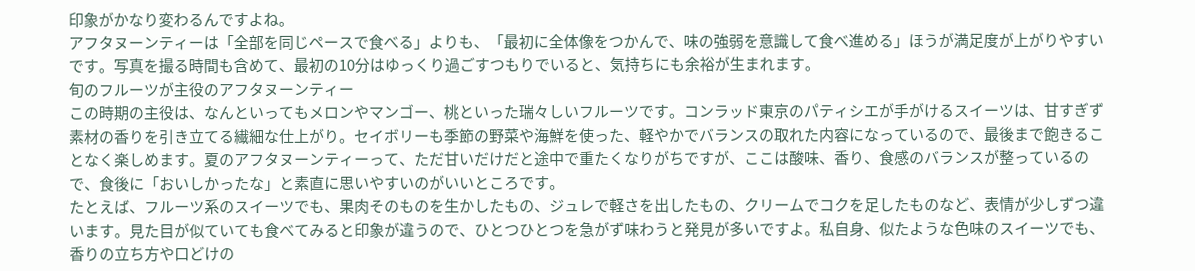印象がかなり変わるんですよね。
アフタヌーンティーは「全部を同じペースで食べる」よりも、「最初に全体像をつかんで、味の強弱を意識して食べ進める」ほうが満足度が上がりやすいです。写真を撮る時間も含めて、最初の10分はゆっくり過ごすつもりでいると、気持ちにも余裕が生まれます。
旬のフルーツが主役のアフタヌーンティー
この時期の主役は、なんといってもメロンやマンゴー、桃といった瑞々しいフルーツです。コンラッド東京のパティシエが手がけるスイーツは、甘すぎず素材の香りを引き立てる繊細な仕上がり。セイボリーも季節の野菜や海鮮を使った、軽やかでバランスの取れた内容になっているので、最後まで飽きることなく楽しめます。夏のアフタヌーンティーって、ただ甘いだけだと途中で重たくなりがちですが、ここは酸味、香り、食感のバランスが整っているので、食後に「おいしかったな」と素直に思いやすいのがいいところです。
たとえば、フルーツ系のスイーツでも、果肉そのものを生かしたもの、ジュレで軽さを出したもの、クリームでコクを足したものなど、表情が少しずつ違います。見た目が似ていても食べてみると印象が違うので、ひとつひとつを急がず味わうと発見が多いですよ。私自身、似たような色味のスイーツでも、香りの立ち方や口どけの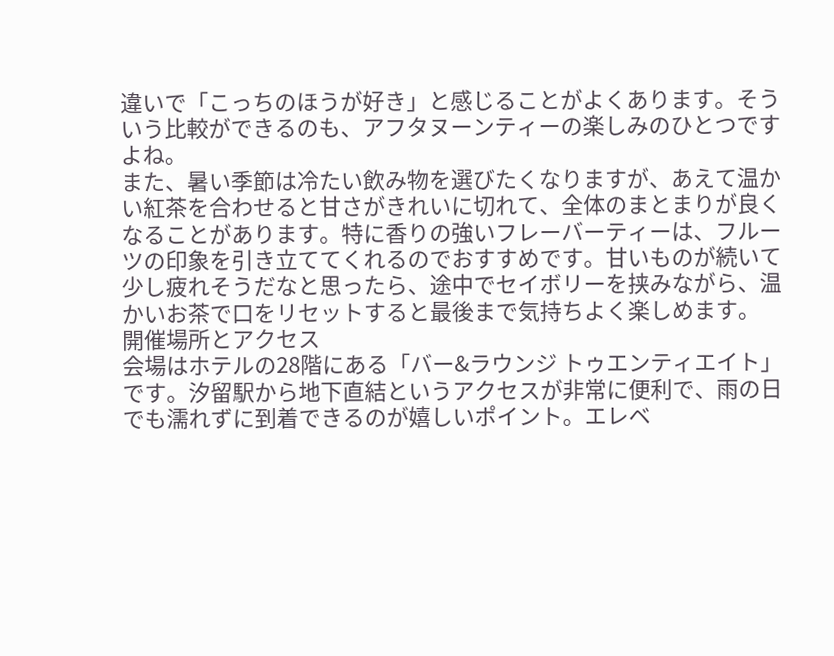違いで「こっちのほうが好き」と感じることがよくあります。そういう比較ができるのも、アフタヌーンティーの楽しみのひとつですよね。
また、暑い季節は冷たい飲み物を選びたくなりますが、あえて温かい紅茶を合わせると甘さがきれいに切れて、全体のまとまりが良くなることがあります。特に香りの強いフレーバーティーは、フルーツの印象を引き立ててくれるのでおすすめです。甘いものが続いて少し疲れそうだなと思ったら、途中でセイボリーを挟みながら、温かいお茶で口をリセットすると最後まで気持ちよく楽しめます。
開催場所とアクセス
会場はホテルの28階にある「バー&ラウンジ トゥエンティエイト」です。汐留駅から地下直結というアクセスが非常に便利で、雨の日でも濡れずに到着できるのが嬉しいポイント。エレベ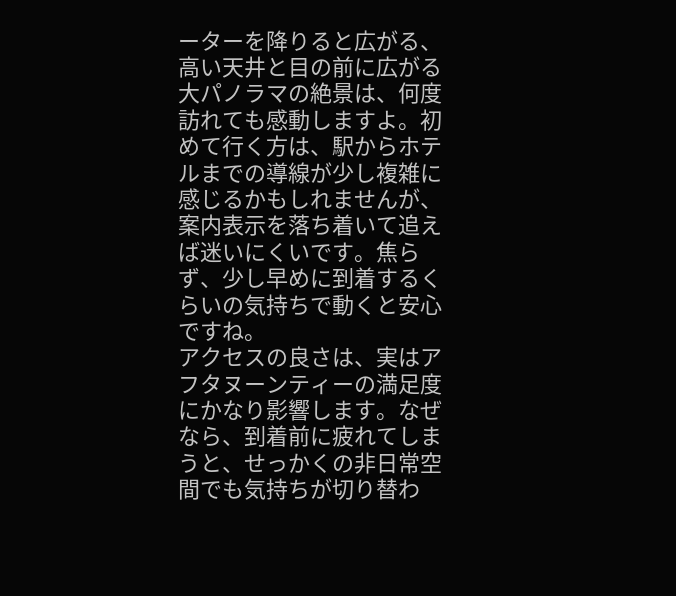ーターを降りると広がる、高い天井と目の前に広がる大パノラマの絶景は、何度訪れても感動しますよ。初めて行く方は、駅からホテルまでの導線が少し複雑に感じるかもしれませんが、案内表示を落ち着いて追えば迷いにくいです。焦らず、少し早めに到着するくらいの気持ちで動くと安心ですね。
アクセスの良さは、実はアフタヌーンティーの満足度にかなり影響します。なぜなら、到着前に疲れてしまうと、せっかくの非日常空間でも気持ちが切り替わ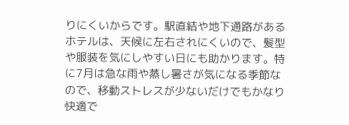りにくいからです。駅直結や地下通路があるホテルは、天候に左右されにくいので、髪型や服装を気にしやすい日にも助かります。特に7月は急な雨や蒸し暑さが気になる季節なので、移動ストレスが少ないだけでもかなり快適で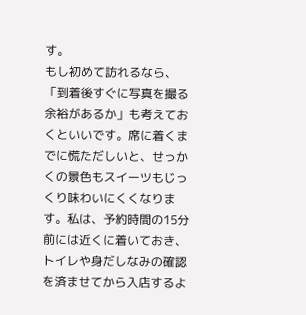す。
もし初めて訪れるなら、「到着後すぐに写真を撮る余裕があるか」も考えておくといいです。席に着くまでに慌ただしいと、せっかくの景色もスイーツもじっくり味わいにくくなります。私は、予約時間の15分前には近くに着いておき、トイレや身だしなみの確認を済ませてから入店するよ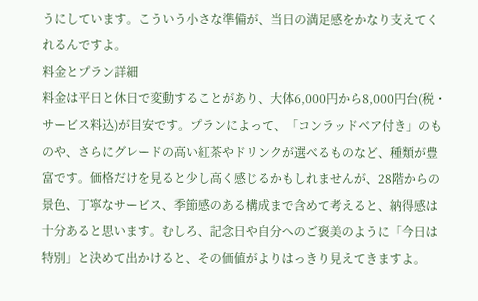うにしています。こういう小さな準備が、当日の満足感をかなり支えてくれるんですよ。
料金とプラン詳細
料金は平日と休日で変動することがあり、大体6,000円から8,000円台(税・サービス料込)が目安です。プランによって、「コンラッドベア付き」のものや、さらにグレードの高い紅茶やドリンクが選べるものなど、種類が豊富です。価格だけを見ると少し高く感じるかもしれませんが、28階からの景色、丁寧なサービス、季節感のある構成まで含めて考えると、納得感は十分あると思います。むしろ、記念日や自分へのご褒美のように「今日は特別」と決めて出かけると、その価値がよりはっきり見えてきますよ。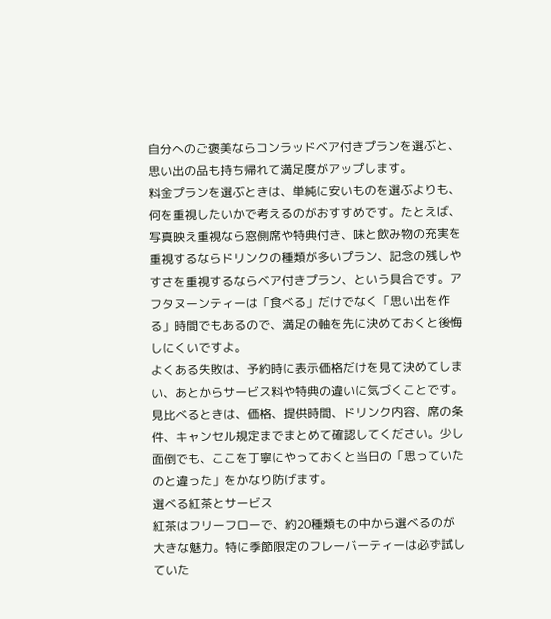自分へのご褒美ならコンラッドベア付きプランを選ぶと、思い出の品も持ち帰れて満足度がアップします。
料金プランを選ぶときは、単純に安いものを選ぶよりも、何を重視したいかで考えるのがおすすめです。たとえば、写真映え重視なら窓側席や特典付き、味と飲み物の充実を重視するならドリンクの種類が多いプラン、記念の残しやすさを重視するならベア付きプラン、という具合です。アフタヌーンティーは「食べる」だけでなく「思い出を作る」時間でもあるので、満足の軸を先に決めておくと後悔しにくいですよ。
よくある失敗は、予約時に表示価格だけを見て決めてしまい、あとからサービス料や特典の違いに気づくことです。見比べるときは、価格、提供時間、ドリンク内容、席の条件、キャンセル規定までまとめて確認してください。少し面倒でも、ここを丁寧にやっておくと当日の「思っていたのと違った」をかなり防げます。
選べる紅茶とサービス
紅茶はフリーフローで、約20種類もの中から選べるのが大きな魅力。特に季節限定のフレーバーティーは必ず試していた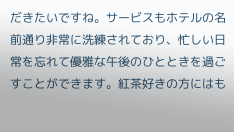だきたいですね。サービスもホテルの名前通り非常に洗練されており、忙しい日常を忘れて優雅な午後のひとときを過ごすことができます。紅茶好きの方にはも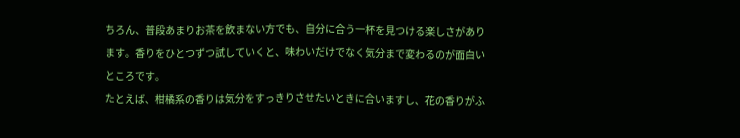ちろん、普段あまりお茶を飲まない方でも、自分に合う一杯を見つける楽しさがあります。香りをひとつずつ試していくと、味わいだけでなく気分まで変わるのが面白いところです。
たとえば、柑橘系の香りは気分をすっきりさせたいときに合いますし、花の香りがふ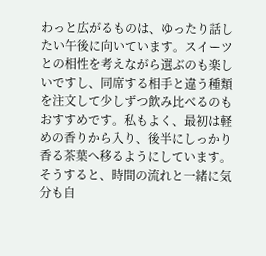わっと広がるものは、ゆったり話したい午後に向いています。スイーツとの相性を考えながら選ぶのも楽しいですし、同席する相手と違う種類を注文して少しずつ飲み比べるのもおすすめです。私もよく、最初は軽めの香りから入り、後半にしっかり香る茶葉へ移るようにしています。そうすると、時間の流れと一緒に気分も自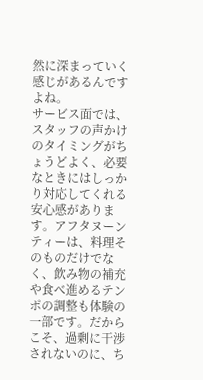然に深まっていく感じがあるんですよね。
サービス面では、スタッフの声かけのタイミングがちょうどよく、必要なときにはしっかり対応してくれる安心感があります。アフタヌーンティーは、料理そのものだけでなく、飲み物の補充や食べ進めるテンポの調整も体験の一部です。だからこそ、過剰に干渉されないのに、ち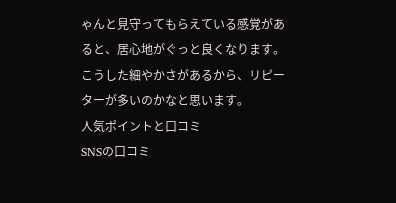ゃんと見守ってもらえている感覚があると、居心地がぐっと良くなります。こうした細やかさがあるから、リピーターが多いのかなと思います。
人気ポイントと口コミ
SNSの口コミ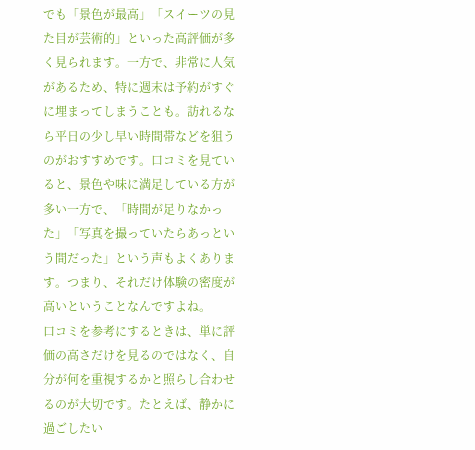でも「景色が最高」「スイーツの見た目が芸術的」といった高評価が多く見られます。一方で、非常に人気があるため、特に週末は予約がすぐに埋まってしまうことも。訪れるなら平日の少し早い時間帯などを狙うのがおすすめです。口コミを見ていると、景色や味に満足している方が多い一方で、「時間が足りなかった」「写真を撮っていたらあっという間だった」という声もよくあります。つまり、それだけ体験の密度が高いということなんですよね。
口コミを参考にするときは、単に評価の高さだけを見るのではなく、自分が何を重視するかと照らし合わせるのが大切です。たとえば、静かに過ごしたい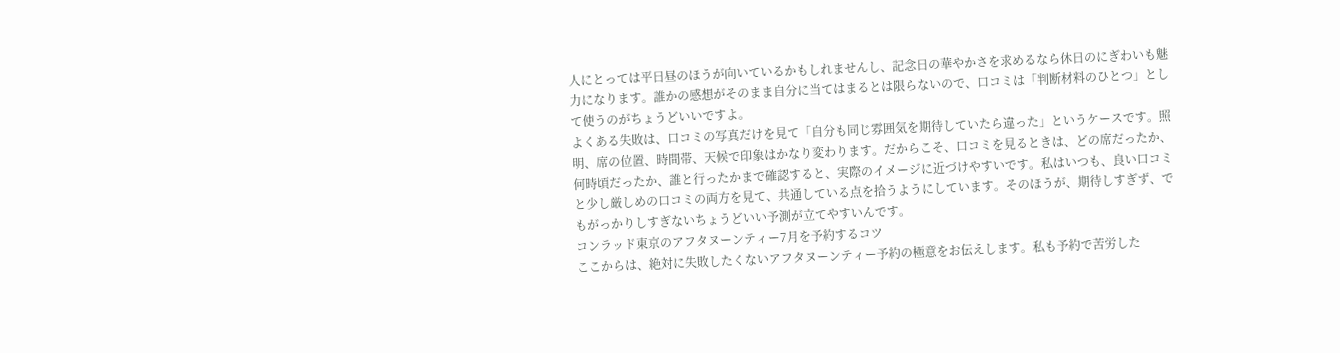人にとっては平日昼のほうが向いているかもしれませんし、記念日の華やかさを求めるなら休日のにぎわいも魅力になります。誰かの感想がそのまま自分に当てはまるとは限らないので、口コミは「判断材料のひとつ」として使うのがちょうどいいですよ。
よくある失敗は、口コミの写真だけを見て「自分も同じ雰囲気を期待していたら違った」というケースです。照明、席の位置、時間帯、天候で印象はかなり変わります。だからこそ、口コミを見るときは、どの席だったか、何時頃だったか、誰と行ったかまで確認すると、実際のイメージに近づけやすいです。私はいつも、良い口コミと少し厳しめの口コミの両方を見て、共通している点を拾うようにしています。そのほうが、期待しすぎず、でもがっかりしすぎないちょうどいい予測が立てやすいんです。
コンラッド東京のアフタヌーンティー7月を予約するコツ
ここからは、絶対に失敗したくないアフタヌーンティー予約の極意をお伝えします。私も予約で苦労した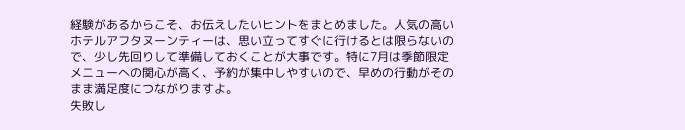経験があるからこそ、お伝えしたいヒントをまとめました。人気の高いホテルアフタヌーンティーは、思い立ってすぐに行けるとは限らないので、少し先回りして準備しておくことが大事です。特に7月は季節限定メニューへの関心が高く、予約が集中しやすいので、早めの行動がそのまま満足度につながりますよ。
失敗し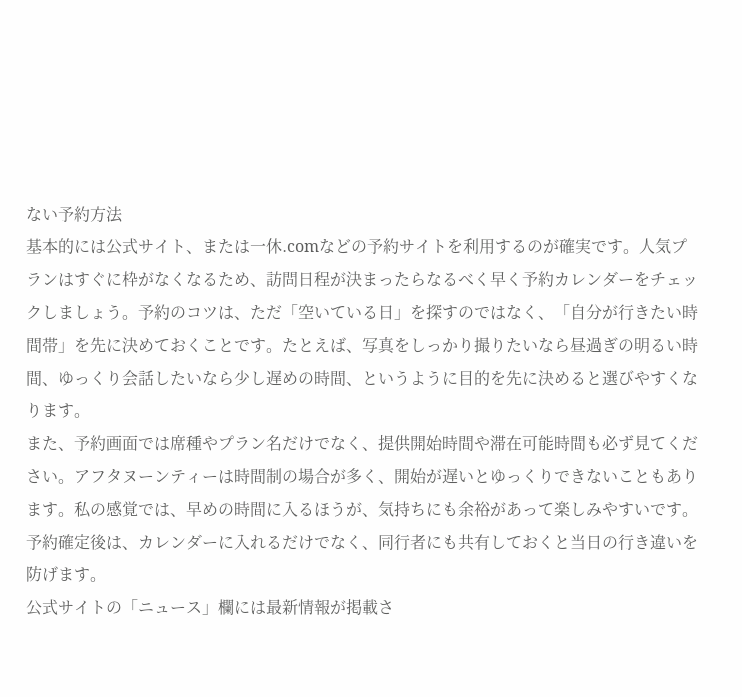ない予約方法
基本的には公式サイト、または一休.comなどの予約サイトを利用するのが確実です。人気プランはすぐに枠がなくなるため、訪問日程が決まったらなるべく早く予約カレンダーをチェックしましょう。予約のコツは、ただ「空いている日」を探すのではなく、「自分が行きたい時間帯」を先に決めておくことです。たとえば、写真をしっかり撮りたいなら昼過ぎの明るい時間、ゆっくり会話したいなら少し遅めの時間、というように目的を先に決めると選びやすくなります。
また、予約画面では席種やプラン名だけでなく、提供開始時間や滞在可能時間も必ず見てください。アフタヌーンティーは時間制の場合が多く、開始が遅いとゆっくりできないこともあります。私の感覚では、早めの時間に入るほうが、気持ちにも余裕があって楽しみやすいです。予約確定後は、カレンダーに入れるだけでなく、同行者にも共有しておくと当日の行き違いを防げます。
公式サイトの「ニュース」欄には最新情報が掲載さ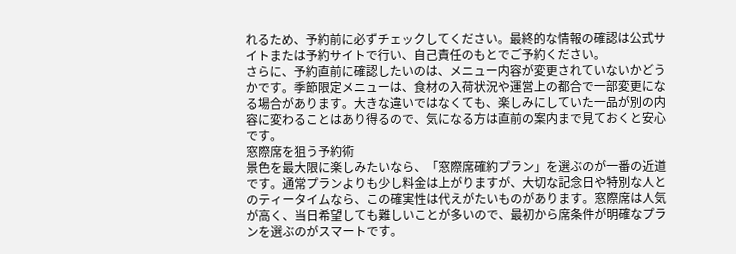れるため、予約前に必ずチェックしてください。最終的な情報の確認は公式サイトまたは予約サイトで行い、自己責任のもとでご予約ください。
さらに、予約直前に確認したいのは、メニュー内容が変更されていないかどうかです。季節限定メニューは、食材の入荷状況や運営上の都合で一部変更になる場合があります。大きな違いではなくても、楽しみにしていた一品が別の内容に変わることはあり得るので、気になる方は直前の案内まで見ておくと安心です。
窓際席を狙う予約術
景色を最大限に楽しみたいなら、「窓際席確約プラン」を選ぶのが一番の近道です。通常プランよりも少し料金は上がりますが、大切な記念日や特別な人とのティータイムなら、この確実性は代えがたいものがあります。窓際席は人気が高く、当日希望しても難しいことが多いので、最初から席条件が明確なプランを選ぶのがスマートです。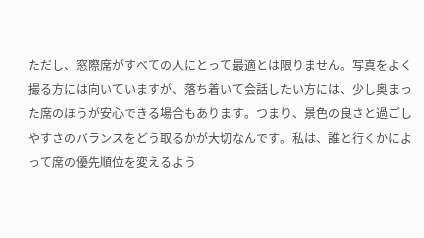ただし、窓際席がすべての人にとって最適とは限りません。写真をよく撮る方には向いていますが、落ち着いて会話したい方には、少し奥まった席のほうが安心できる場合もあります。つまり、景色の良さと過ごしやすさのバランスをどう取るかが大切なんです。私は、誰と行くかによって席の優先順位を変えるよう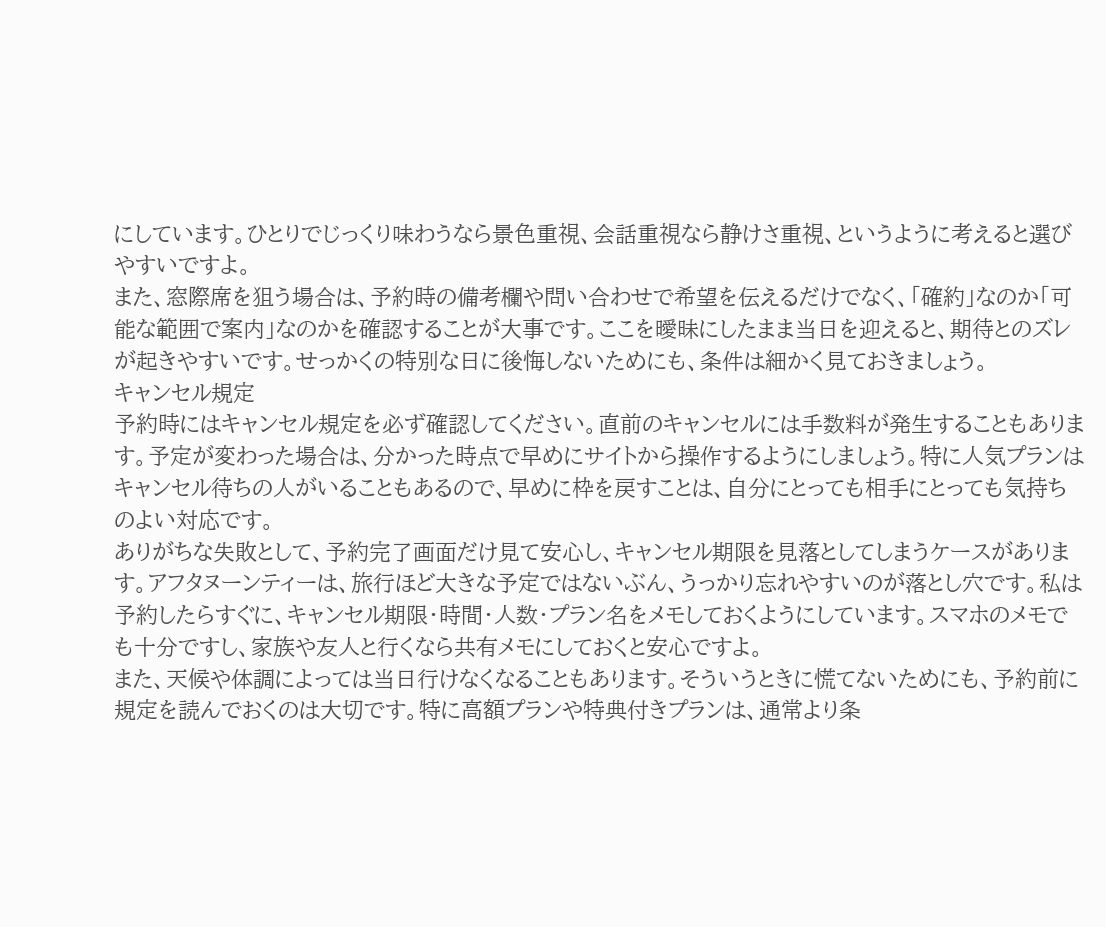にしています。ひとりでじっくり味わうなら景色重視、会話重視なら静けさ重視、というように考えると選びやすいですよ。
また、窓際席を狙う場合は、予約時の備考欄や問い合わせで希望を伝えるだけでなく、「確約」なのか「可能な範囲で案内」なのかを確認することが大事です。ここを曖昧にしたまま当日を迎えると、期待とのズレが起きやすいです。せっかくの特別な日に後悔しないためにも、条件は細かく見ておきましょう。
キャンセル規定
予約時にはキャンセル規定を必ず確認してください。直前のキャンセルには手数料が発生することもあります。予定が変わった場合は、分かった時点で早めにサイトから操作するようにしましょう。特に人気プランはキャンセル待ちの人がいることもあるので、早めに枠を戻すことは、自分にとっても相手にとっても気持ちのよい対応です。
ありがちな失敗として、予約完了画面だけ見て安心し、キャンセル期限を見落としてしまうケースがあります。アフタヌーンティーは、旅行ほど大きな予定ではないぶん、うっかり忘れやすいのが落とし穴です。私は予約したらすぐに、キャンセル期限・時間・人数・プラン名をメモしておくようにしています。スマホのメモでも十分ですし、家族や友人と行くなら共有メモにしておくと安心ですよ。
また、天候や体調によっては当日行けなくなることもあります。そういうときに慌てないためにも、予約前に規定を読んでおくのは大切です。特に高額プランや特典付きプランは、通常より条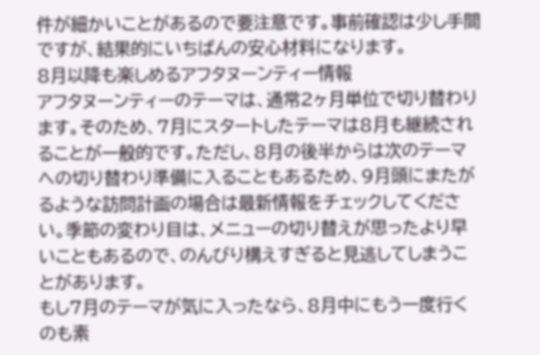件が細かいことがあるので要注意です。事前確認は少し手間ですが、結果的にいちばんの安心材料になります。
8月以降も楽しめるアフタヌーンティー情報
アフタヌーンティーのテーマは、通常2ヶ月単位で切り替わります。そのため、7月にスタートしたテーマは8月も継続されることが一般的です。ただし、8月の後半からは次のテーマへの切り替わり準備に入ることもあるため、9月頭にまたがるような訪問計画の場合は最新情報をチェックしてください。季節の変わり目は、メニューの切り替えが思ったより早いこともあるので、のんびり構えすぎると見逃してしまうことがあります。
もし7月のテーマが気に入ったなら、8月中にもう一度行くのも素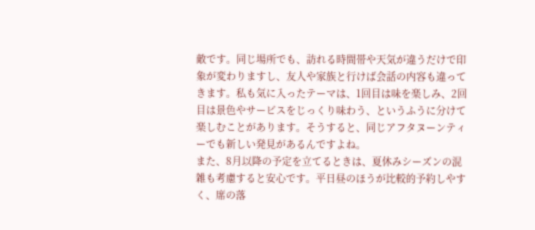敵です。同じ場所でも、訪れる時間帯や天気が違うだけで印象が変わりますし、友人や家族と行けば会話の内容も違ってきます。私も気に入ったテーマは、1回目は味を楽しみ、2回目は景色やサービスをじっくり味わう、というふうに分けて楽しむことがあります。そうすると、同じアフタヌーンティーでも新しい発見があるんですよね。
また、8月以降の予定を立てるときは、夏休みシーズンの混雑も考慮すると安心です。平日昼のほうが比較的予約しやすく、席の落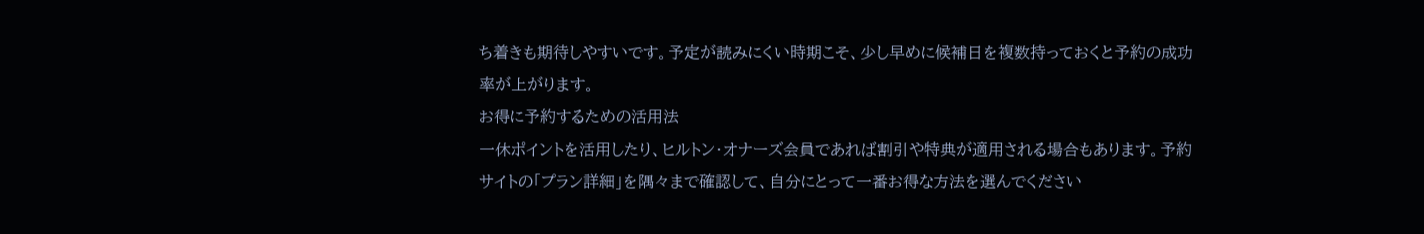ち着きも期待しやすいです。予定が読みにくい時期こそ、少し早めに候補日を複数持っておくと予約の成功率が上がります。
お得に予約するための活用法
一休ポイントを活用したり、ヒルトン・オナーズ会員であれば割引や特典が適用される場合もあります。予約サイトの「プラン詳細」を隅々まで確認して、自分にとって一番お得な方法を選んでください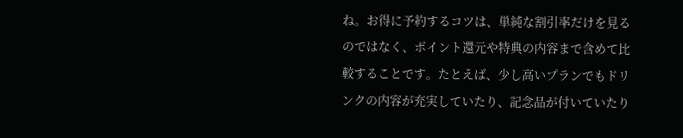ね。お得に予約するコツは、単純な割引率だけを見るのではなく、ポイント還元や特典の内容まで含めて比較することです。たとえば、少し高いプランでもドリンクの内容が充実していたり、記念品が付いていたり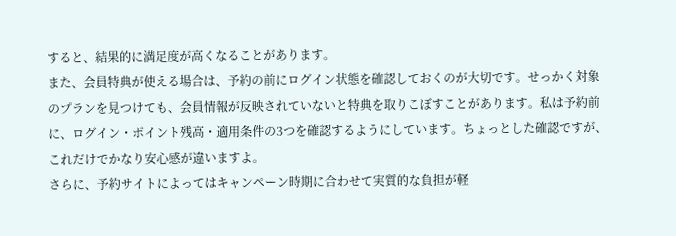すると、結果的に満足度が高くなることがあります。
また、会員特典が使える場合は、予約の前にログイン状態を確認しておくのが大切です。せっかく対象のプランを見つけても、会員情報が反映されていないと特典を取りこぼすことがあります。私は予約前に、ログイン・ポイント残高・適用条件の3つを確認するようにしています。ちょっとした確認ですが、これだけでかなり安心感が違いますよ。
さらに、予約サイトによってはキャンペーン時期に合わせて実質的な負担が軽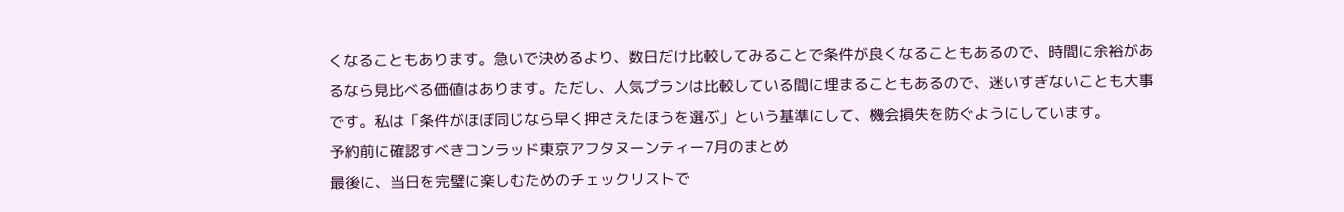くなることもあります。急いで決めるより、数日だけ比較してみることで条件が良くなることもあるので、時間に余裕があるなら見比べる価値はあります。ただし、人気プランは比較している間に埋まることもあるので、迷いすぎないことも大事です。私は「条件がほぼ同じなら早く押さえたほうを選ぶ」という基準にして、機会損失を防ぐようにしています。
予約前に確認すべきコンラッド東京アフタヌーンティー7月のまとめ
最後に、当日を完璧に楽しむためのチェックリストで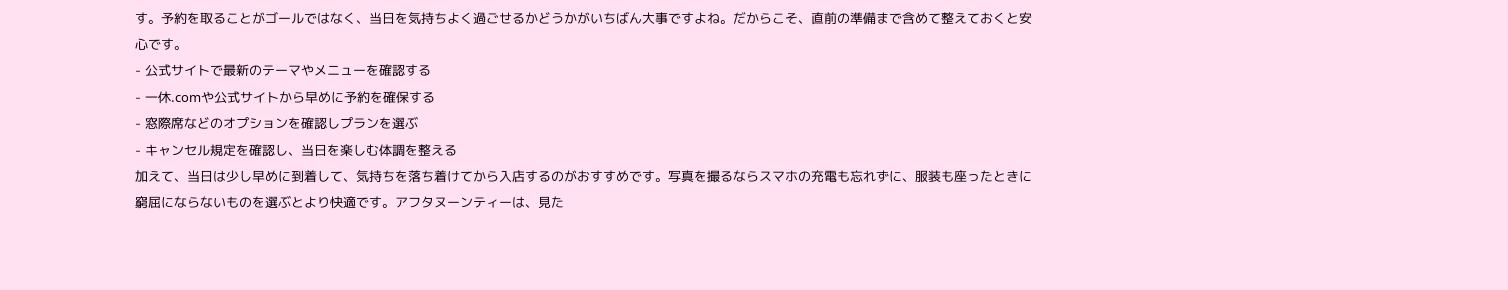す。予約を取ることがゴールではなく、当日を気持ちよく過ごせるかどうかがいちばん大事ですよね。だからこそ、直前の準備まで含めて整えておくと安心です。
- 公式サイトで最新のテーマやメニューを確認する
- 一休.comや公式サイトから早めに予約を確保する
- 窓際席などのオプションを確認しプランを選ぶ
- キャンセル規定を確認し、当日を楽しむ体調を整える
加えて、当日は少し早めに到着して、気持ちを落ち着けてから入店するのがおすすめです。写真を撮るならスマホの充電も忘れずに、服装も座ったときに窮屈にならないものを選ぶとより快適です。アフタヌーンティーは、見た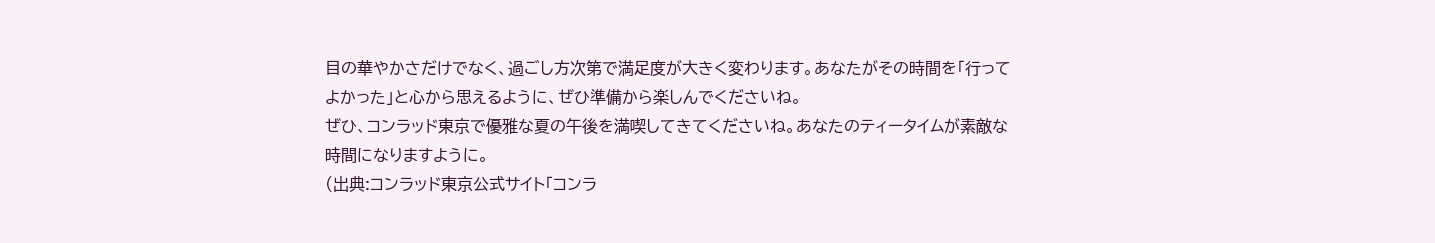目の華やかさだけでなく、過ごし方次第で満足度が大きく変わります。あなたがその時間を「行ってよかった」と心から思えるように、ぜひ準備から楽しんでくださいね。
ぜひ、コンラッド東京で優雅な夏の午後を満喫してきてくださいね。あなたのティータイムが素敵な時間になりますように。
(出典:コンラッド東京公式サイト「コンラ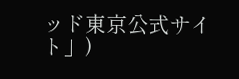ッド東京公式サイト」)